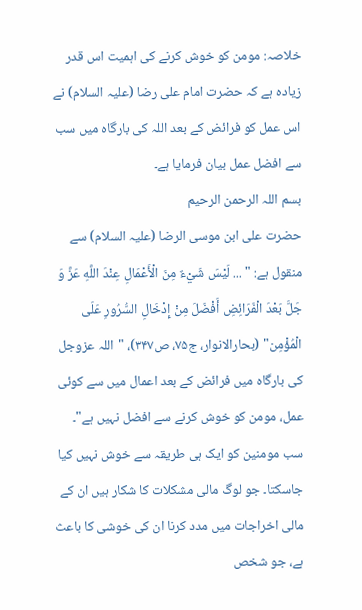خلاصہ: مومن کو خوش کرنے کی اہمیت اس قدر زیادہ ہے کہ حضرت امام علی رضا (علیہ السلام) نے اس عمل کو فرائض کے بعد اللہ کی بارگاہ میں سب سے افضل عمل بیان فرمایا ہے۔
بسم اللہ الرحمن الرحیم
حضرت علی ابن موسی الرضا (علیہ السلام) سے منقول ہے: " ... لَيْسَ شَيْءٌ مِنَ الْأَعْمَالِ عِنْدَ اللَّهِ عَزَّ وَ جَلَّ بَعْدَ الْفَرَائِضِ أَفْضَلَ مِنْ إِدْخَالِ السُّرُورِ عَلَى الْمُؤْمِن" (بحارالانوار، ج۷۵، ص۳۴۷)، "اللہ عزوجل کی بارگاہ میں فرائض کے بعد اعمال میں سے کوئی عمل، مومن کو خوش کرنے سے افضل نہیں ہے"۔ سب مومنین کو ایک ہی طریقہ سے خوش نہیں کیا جاسکتا۔ جو لوگ مالی مشکلات کا شکار ہیں ان کے مالی اخراجات میں مدد کرنا ان کی خوشی کا باعث ہے، جو شخص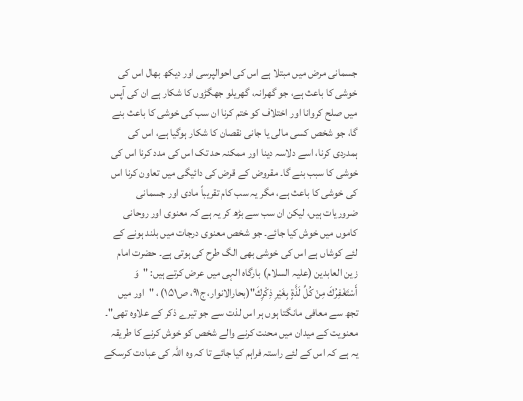جسمانی مرض میں مبتلا ہے اس کی احوالپرسی اور دیکھ بھال اس کی خوشی کا باعث ہے، جو گھرانہ، گھریلو جھگڑوں کا شکار ہے ان کی آپس میں صلح کروانا اور اختلاف کو ختم کرنا ان سب کی خوشی کا باعث بنے گا، جو شخص کسی مالی یا جانی نقصان کا شکار ہوگیا ہے، اس کی ہمدردی کرنا، اسے دلاسہ دینا اور ممکنہ حد تک اس کی مدد کرنا اس کی خوشی کا سبب بنے گا۔ مقروض کے قرض کی دائیگی میں تعاون کرنا اس کی خوشی کا باعث ہے، مگر یہ سب کام تقریباً مادی اور جسمانی ضروریات ہیں، لیکن ان سب سے بڑھ کر یہ ہے کہ معنوی اور روحانی کاموں میں خوش کیا جائے۔ جو شخص معنوی درجات میں بلند ہونے کے لئے کوشاں ہے اس کی خوشی بھی الگ طرح کی ہوتی ہے۔ حضرت امام زین العابدین (علیہ السلام) بارگاہ الہی میں عرض کرتے ہیں: "وَ أَسْتَغْفِرُكَ مِنْ كُلِّ لَذَّةٍ بِغَيْرِ ذِكْرِكَ"(بحارالانوار، ج۹۱، ص۱۵۱) ، "اور میں تجھ سے معافی مانگتا ہوں ہر اس لذت سے جو تیرے ذکر کے علاوہ تھی"۔ معنویت کے میدان میں محنت کرنے والے شخص کو خوش کرنے کا طریقہ یہ ہے کہ اس کے لئے راستہ فراہم کیا جائے تا کہ وہ اللہ کی عبادت کرسکے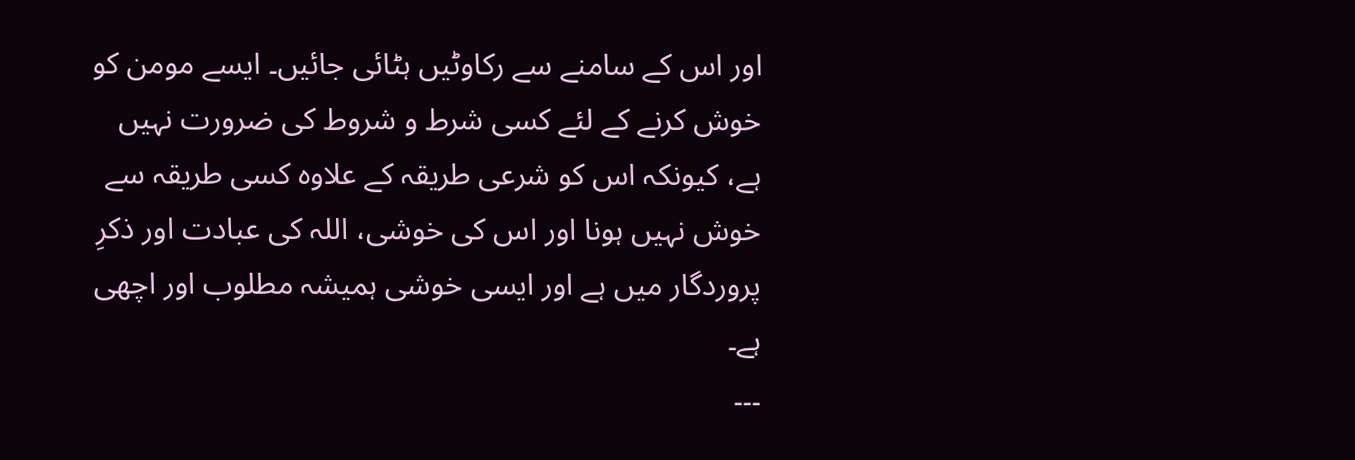اور اس کے سامنے سے رکاوٹیں ہٹائی جائیں۔ ایسے مومن کو خوش کرنے کے لئے کسی شرط و شروط کی ضرورت نہیں ہے، کیونکہ اس کو شرعی طریقہ کے علاوہ کسی طریقہ سے خوش نہیں ہونا اور اس کی خوشی، اللہ کی عبادت اور ذکرِ پروردگار میں ہے اور ایسی خوشی ہمیشہ مطلوب اور اچھی ہے۔
۔۔۔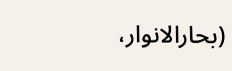(بحارالانوار،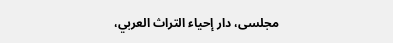مجلسی، دار إحياء التراث العربي،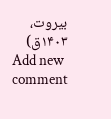بیروت، ۱۴۰۳ق)
Add new comment